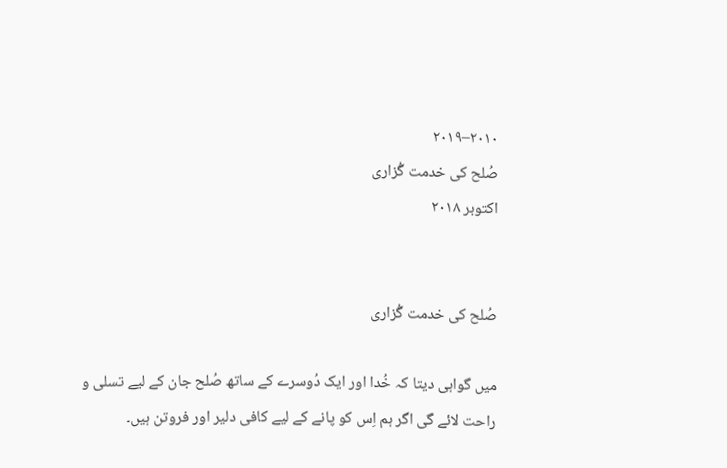۲۰۱۰–۲۰۱۹
صُلح کی خدمت گُزاری
اکتوبر ۲۰۱۸


صُلح کی خدمت گُزاری

میں گواہی دیتا کہ خُدا اور ایک دُوسرے کے ساتھ صُلح جان کے لیے تسلی و راحت لائے گی اگر ہم اِس کو پانے کے لیے کافی دلیر اور فروتن ہیں۔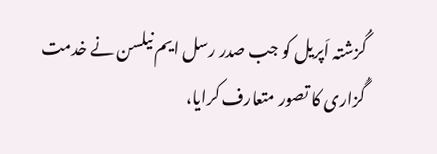گُزشتہ اَپریل کو جب صدر رسل ایم نیلسن نے خدمت گُزاری کا تصور متعارف کرایا،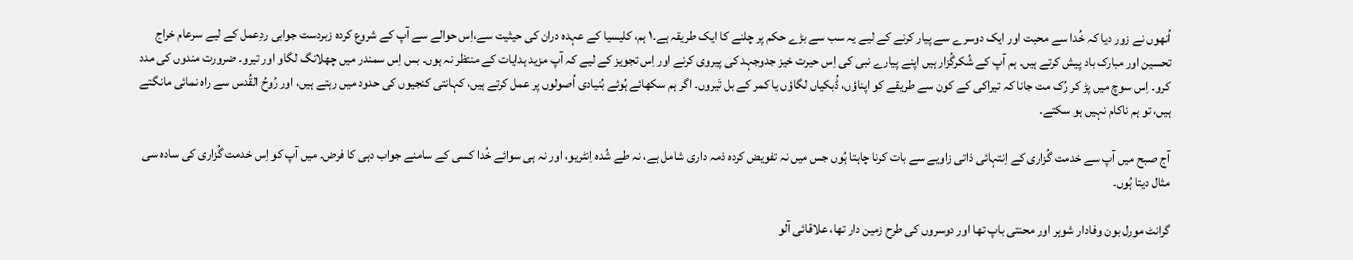اُنھوں نے زور دیا کہ خُدا سے محبت اور ایک دوسرے سے پیار کرنے کے لیے یہ سب سے بڑے حکم پر چلنے کا ایک طریقہ ہے۔۱ ہم، کلیسیا کے عہدہ دران کی حیثیت سے،اِس حوالے سے آپ کے شروع کردہ زبردست جوابی ردِعمل کے لیے سرعام خراج تحسین اور مبارک باد پیش کرتے ہیں۔ ہم آپ کے شُکرگُزار ہیں اپنے پیارے نبی کی اِس حیرت خیز جدوجہد کی پیروی کرنے اور اِس تجویز کے لیے کہ آپ مزید ہدایات کے منتظر نہ ہوں۔ بس اِس سمندر میں چھلانگ لگاو اور تیرو۔ ضرورت مندوں کی مدد کرو۔ اِس سوچ میں پڑ کر رُک مت جانا کہ تیراکی کے کون سے طریقے کو اپناؤں، ڈُبکیاں لگاؤں یا کمر کے بل تَیروں۔ اگر ہم سکھائے ہُوئے بُنیادی اُصولوں پر عمل کرتے ہیں، کہانتی کنجیوں کی حدود میں رہتے ہیں، اور رُوحُ القُدس سے راہ نمائی مانگتے ہیں، تو ہم ناکام نہیں ہو سکتے۔

آج صبح میں آپ سے خدمت گُزاری کے اِنتہائی ذاتی زاویے سے بات کرنا چاہتا ہُوں جس میں نہ تفویض کردہ ذمہ داری شامل ہے، نہ طے شُدہ اِنٹریو، اور نہ ہی سوائے خُدا کسی کے سامنے جواب دہی کا فرض۔ میں آپ کو اِس خدمت گُزاری کی سادہ سی مثال دیتا ہُوں۔

گرانٹ مورل بون وفادار شوہر اور محنتی باپ تھا اور دوسروں کی طرح زمین دار تھا، علاقائی آلو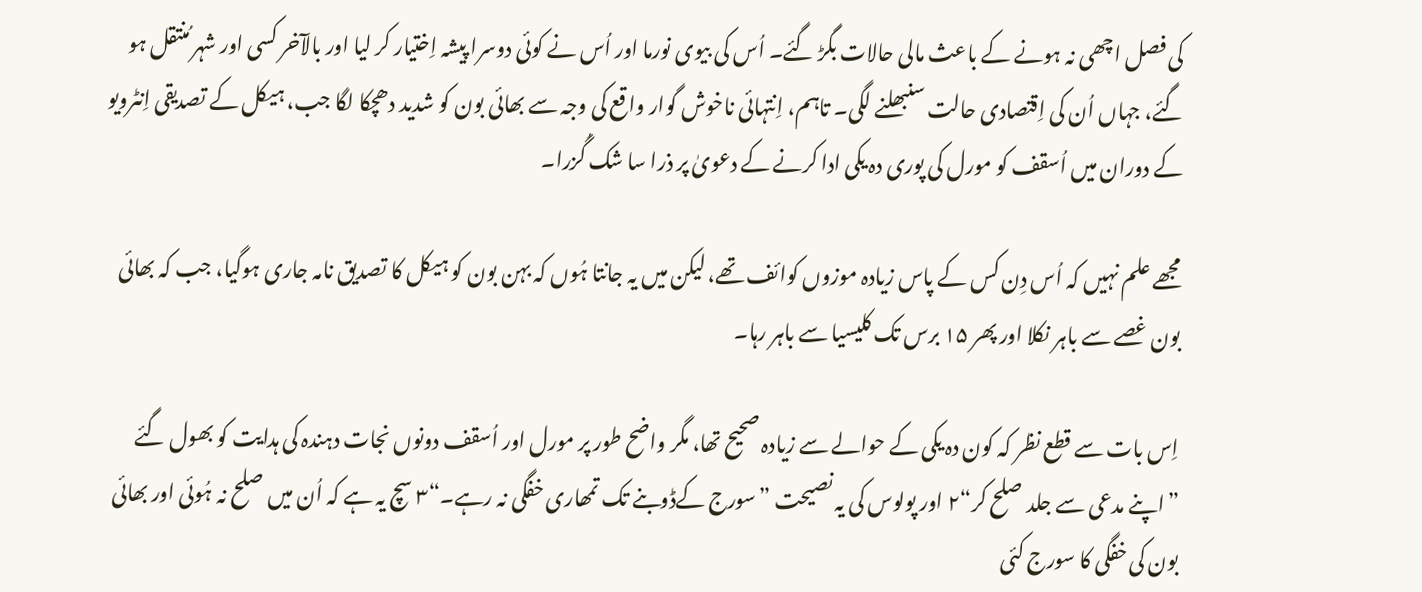کی فصل اچھی نہ ہونے کے باعث مالی حالات بگڑ گئے۔ اُس کی بیوی نورما اور اُس نے کوئی دوسرا پیشہ اِختیار کر لیا اور بالآخر کسی اور شہر مُنتقل ہو گئے، جہاں اُن کی اِقتصادی حالت سنبھلنے لگی۔ تاہم، اِنتہائی ناخوش گوار واقع کی وجہ سے بھائی بون کو شدید دھچکا لگا جب، ہیکل کے تصدیقی اِنٹرویو کے دوران میں اُسقف کو مورل کی پوری دہ یکی ادا کرنے کے دعویٰ پر ذرا سا شک گُزرا۔

مجھے علم نہیں کہ اُس دِن کس کے پاس زیادہ موزوں کوائف تھے، لیکن میں یہ جانتا ہُوں کہ بہن بون کو ہیکل کا تصدیق نامہ جاری ہوگیا، جب کہ بھائی بون غصے سے باہر نکلا اور پھر ۱۵ برس تک کلیسیا سے باہر رہا۔

اِس بات سے قطع نظر کہ کون دہ یکی کے حوالے سے زیادہ صحیح تھا، مگر واضح طور پر مورل اور اُسقف دونوں نجات دہندہ کی ہدایت کو بھول گئے ”اپنے مدعی سے جلد صلح کر“۲ اور پولوس کی یہ نصیحت ”سورج کےڈوبنے تک تمھاری خفگی نہ رہے۔“۳ سچ یہ ہے کہ اُن میں صلح نہ ہُوئی اور بھائی بون کی خفگی کا سورج کئی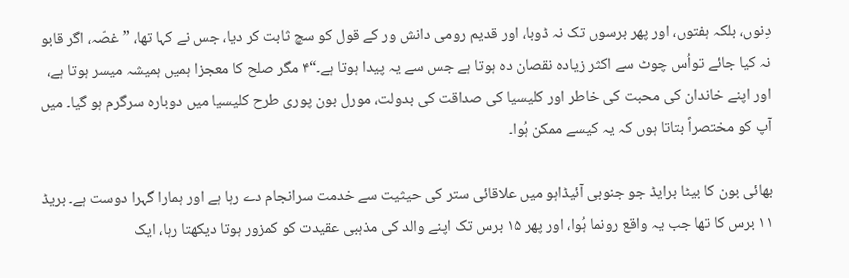دِنوں، بلکہ ہفتوں، اور پھر برسوں تک نہ ڈوبا، اور قدیم رومی دانش ور کے قول کو سچ ثابت کر دیا، جس نے کہا تھا، ”غصّہ، اگر قابو نہ کیا جائے تواُس چوٹ سے اکثر زیادہ نقصان دہ ہوتا ہے جس سے یہ پیدا ہوتا ہے۔“۴ مگر صلح کا معجزا ہمیں ہمیشہ میسر ہوتا ہے، اور اپنے خاندان کی محبت کی خاطر اور کلیسیا کی صداقت کی بدولت، مورل بون پوری طرح کلیسیا میں دوبارہ سرگرم ہو گیا۔ میں آپ کو مختصراً بتاتا ہوں کہ یہ کیسے ممکن ہُوا۔

بھائی بون کا بیٹا برایڈ جو جنوبی آئیڈاہو میں علاقائی ستر کی حیثیت سے خدمت سرانجام دے رہا ہے اور ہمارا گہرا دوست ہے۔ بریڈ ۱۱ برس کا تھا جب یہ واقع رونما ہُوا، اور پھر ۱۵ برس تک اپنے والد کی مذہبی عقیدت کو کمزور ہوتا دیکھتا رہا، ایک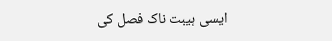ایسی ہیبت ناک فصل کی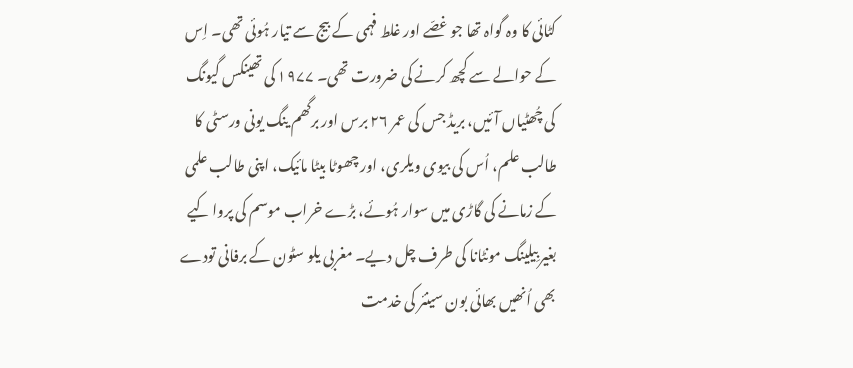کٹائی کا وہ گواہ تھا جو غصّے اور غلط فہمی کے بیج سے تیار ہُوئی تھی۔ اِس کے حوالے سے کچھ کرنے کی ضرورت تھی۔ ۱۹۷۷ کی تھینکس گیونگ کی چُھٹیاں آئیں، بریڈ جس کی عمر ۲۶ برس اور برگھم ینگ یونی ورسٹی کا طالب علم، اُس کی بیوی ویلری، اور چھوٹا بیٹا مائیک، اپنی طالب علمی کے زمانے کی گاڑی میں سوار ہُوئے، بڑے خراب موسم کی پروا کیے بغیر بِیلینگ مونٹانا کی طرف چل دیے۔ مغربی یلو سٹون کے برفانی تودے بھی اُنھیں بھائی بون سینئر کی خدمت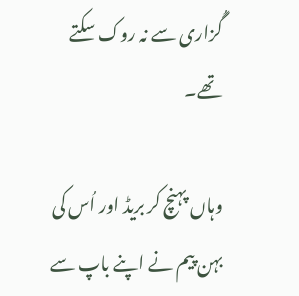گُزاری سے نہ روک سکتے تھے۔

وہاں پہنچ کر بریڈ اور اُس کی بہن پیم نے اپنے باپ سے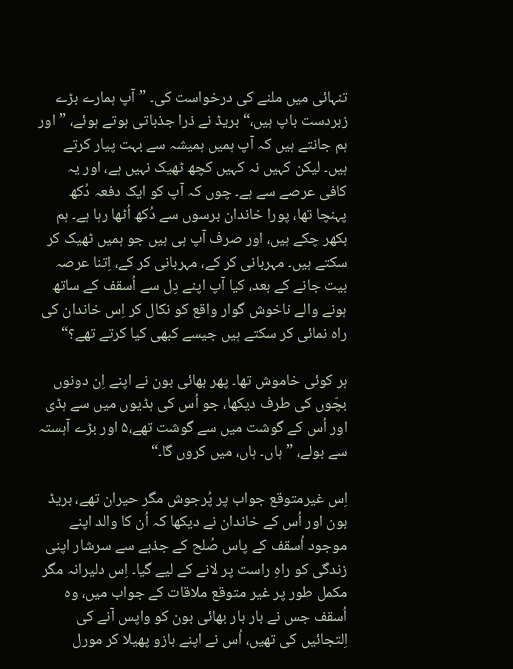تنہائی میں ملنے کی درخواست کی۔ ”آپ ہمارے بڑے زبردست باپ ہیں،“ بریڈ نے ذرا جذباتی ہوتے ہوئے، ”اور ہم جانتے ہیں کہ آپ ہمیں ہمیشہ سے بہت پیار کرتے ہیں۔ لیکن کہیں نہ کہیں کچھ ٹھیک نہیں ہے، اور یہ کافی عرصے سے ہے۔ چوں کہ آپ کو ایک دفعہ دُکھ پہنچا تھا، پورا خاندان برسوں سے دُکھ اُٹھا رہا ہے۔ ہم بکھر چکے ہیں، اور صرف آپ ہی ہیں جو ہمیں ٹھیک کر سکتے ہیں۔ مہربانی کر کے، مہربانی کر کے، اِتنا عرصہ بیت جانے کے بعد، کیا آپ اپنے دِل سے اُسقف کے ساتھ ہونے والے ناخوش گوار واقع کو نکال کر اِس خاندان کی راہ نمائی کر سکتے ہیں جیسے کبھی کیا کرتے تھے؟“

ہر کوئی خاموش تھا۔ پھر بھائی بون نے اپنے اِن دونوں بچّوں کی طرف دیکھا، جو اُس کی ہڈیوں میں سے ہڈی اور اُس کے گوشت میں سے گوشت تھے،۵ اور بڑے آہستہ سے بولے، ”ہاں۔ ہاں، میں کروں گا۔“

اِس غیرمتوقع جواب پر پُرجوش مگر حیران تھے، بریڈ بون اور اُس کے خاندان نے دیکھا کہ اُن کا والد اپنے موجود اُسقف کے پاس صُلح کے جذبے سے سرشار اپنی زندگی کو راہِ راست پر لانے کے لیے گیا۔ اِس دلیرانہ مگر مکمل طور پر غیر متوقع ملاقات کے جواب میں، وہ اُسقف جس نے بار بار بھائی بون کو واپس آنے کی اِلتجائیں کی تھیں، اُس نے اپنے بازو پھیلا کر مورل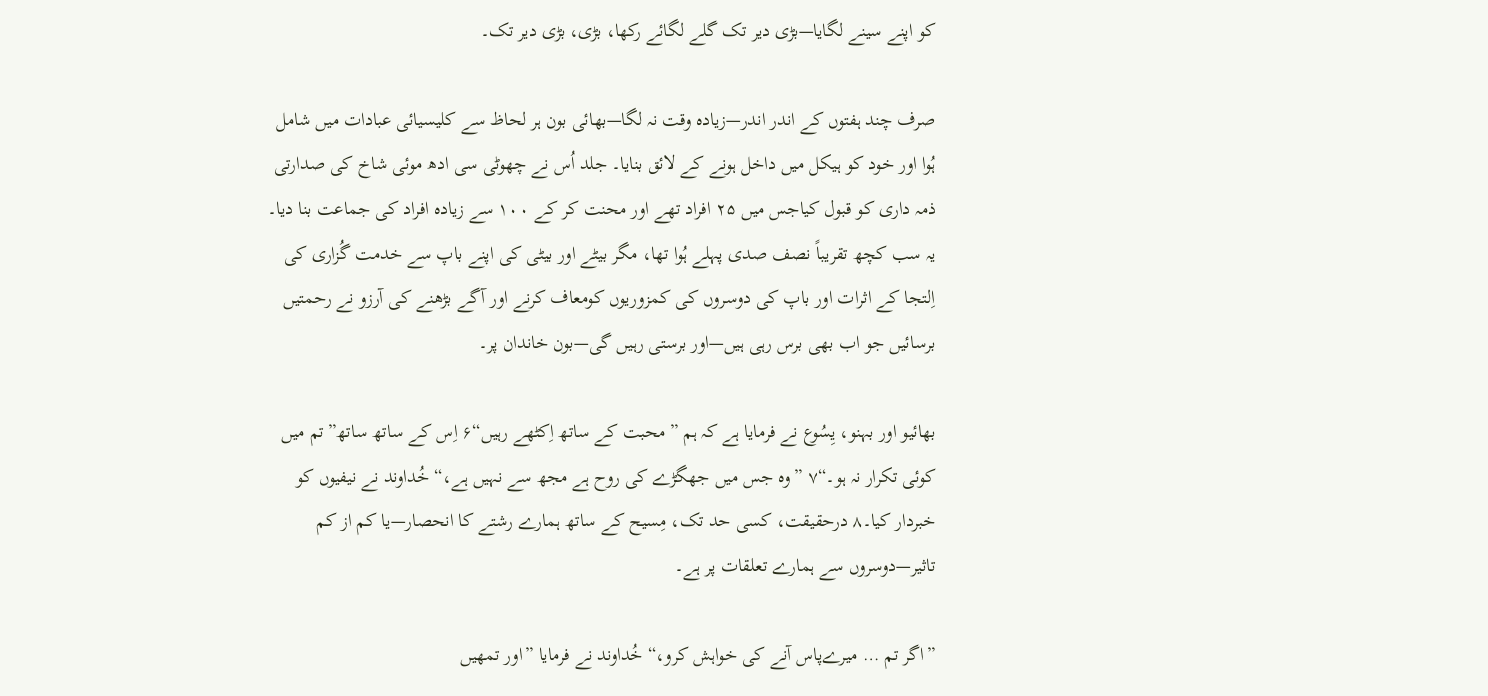کو اپنے سینے لگایا—بڑی دیر تک گلے لگائے رکھا، بڑی، بڑی دیر تک۔

صرف چند ہفتوں کے اندر اندر—زیادہ وقت نہ لگا—بھائی بون ہر لحاظ سے کلیسیائی عبادات میں شامل ہُوا اور خود کو ہیکل میں داخل ہونے کے لائق بنایا۔ جلد اُس نے چھوٹی سی ادھ موئی شاخ کی صدارتی ذمہ داری کو قبول کیاجس میں ۲۵ افراد تھے اور محنت کر کے ۱۰۰ سے زیادہ افراد کی جماعت بنا دیا۔ یہ سب کچھ تقریباً نصف صدی پہلے ہُوا تھا، مگر بیٹے اور بیٹی کی اپنے باپ سے خدمت گُزاری کی اِلتجا کے اثرات اور باپ کی دوسروں کی کمزوریوں کومعاف کرنے اور آگے بڑھنے کی آرزو نے رحمتیں برسائیں جو اب بھی برس رہی ہیں—اور برستی رہیں گی—بون خاندان پر۔

بھائیو اور بہنو، یِسُوع نے فرمایا ہے کہ ہم ”محبت کے ساتھ اِکٹھے رہیں“۶ اِس کے ساتھ ساتھ”تم میں کوئی تکرار نہ ہو۔“۷ ”وہ جس میں جھگڑے کی روح ہے مجھ سے نہیں ہے،“ خُداوند نے نیفیوں کو خبردار کیا۔۸ درحقیقت، کسی حد تک، مِسیح کے ساتھ ہمارے رشتے کا انحصار—یا کم از کم تاثیر—دوسروں سے ہمارے تعلقات پر ہے۔

”اگر تم … میرےپاس آنے کی خواہش کرو،“ خُداوند نے فرمایا ”اور تمھیں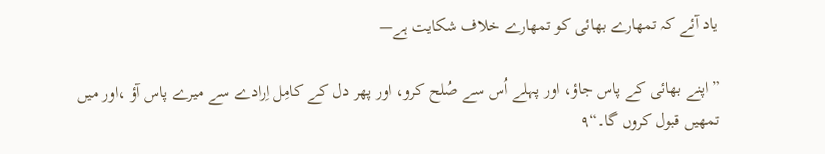یاد آئے کہ تمھارے بھائی کو تمھارے خلاف شکایت ہے—

”اپنے بھائی کے پاس جاؤ، اور پہلے اُس سے صُلح کرو، اور پھر دل کے کامِل اِرادے سے میرے پاس آؤ ،اور میں تمھیں قبول کروں گا۔“۹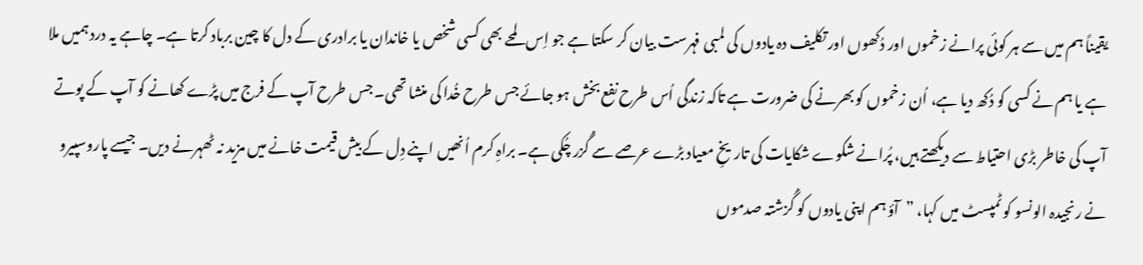یقیناً ہم میں سے ہر کوئی پرانے زخموں اور دُکھوں اور تکلیف دہ یادوں کی لمبی فہرست بیان کر سکتا ہے جو اِس لمحے بھی کسی شخص یا خاندان یا برادری کے دل کا چین برباد کرتا ہے۔ چاہے یہ درد ہمیں ملا ہے یا ہم نے کسی کو دُکھ دیا ہے، اُن زخموں کو بھرنے کی ضرورت ہے تاکہ زندگی اُس طرح نفع بخش ہو جائے جس طرح خُدا کی منشا تھی۔ جس طرح آپ کے فرج میں پڑے کھانے کو آپ کے پوتے آپ کی خاطر بڑی احتیاط سے دیکھتے ہیں، پُرانے شکوے شکایات کی تاریخِ معیاد بڑے عرصے سے گُزر چُکی ہے۔ براہِ کرم اُنھیں اپنے دِل کے بیش قیمت خانے میں مزید نہ ٹھہرنے دیں۔ جیسے پاروسپیرو نے رنجیدہ الونسو کو ٹمپسٹ میں کہا، ”آؤ ہم اپنی یادوں کو گُزشتہ صدموں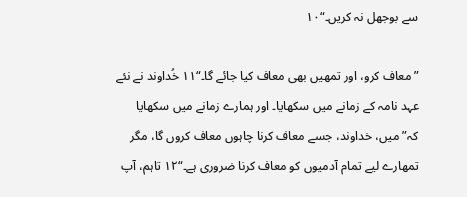سے بوجھل نہ کریں۔“۱۰

”معاف کرو، اور تمھیں بھی معاف کیا جائے گا۔“۱۱ خُداوند نے نئے عہد نامہ کے زمانے میں سکھایا۔ اور ہمارے زمانے میں سکھایا کہ”میں، خداوند، جسے معاف کرنا چاہوں معاف کروں گا، مگر تمھارے لیے تمام آدمیوں کو معاف کرنا ضروری ہے۔“۱۲ تاہم، آپ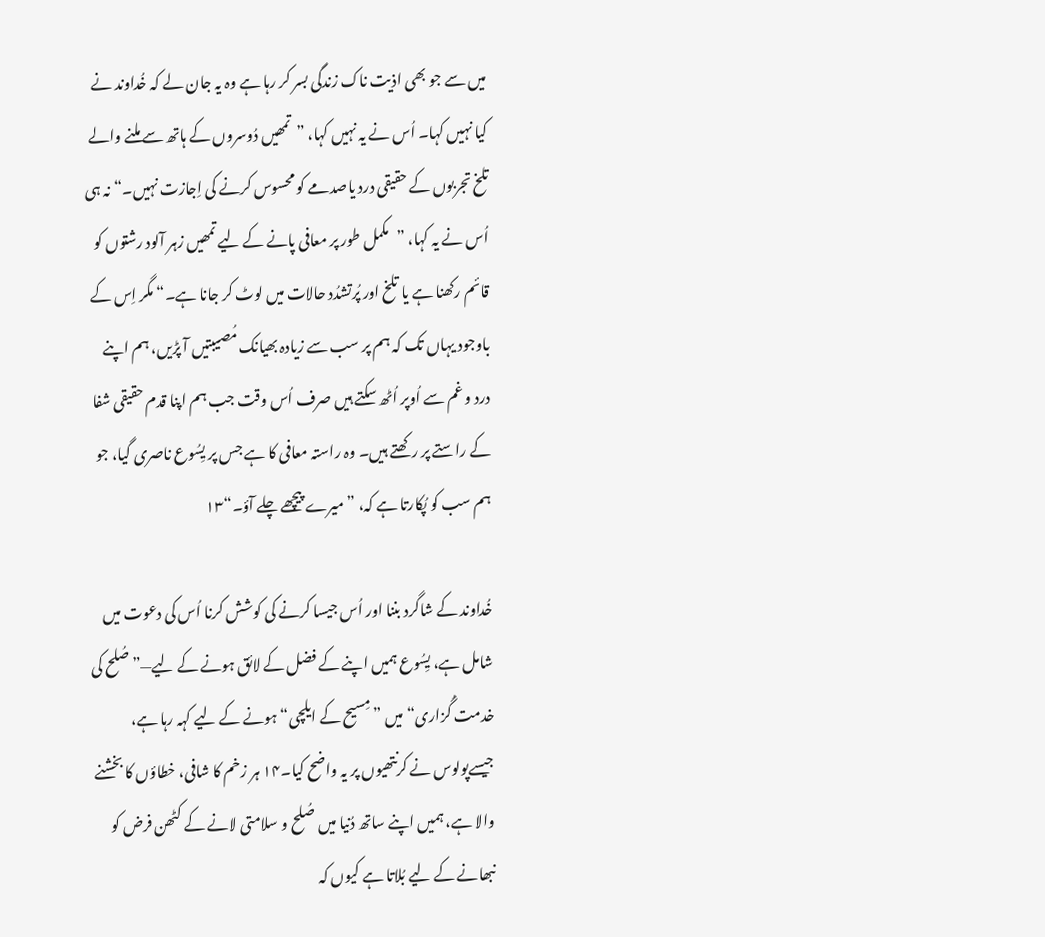میں سے جو بھی اذیت ناک زندگی بسر کر رہا ہے وہ یہ جان لے کہ خُداوند نے کیا نہیں کہا۔ اُس نے یہ نہیں کہا، ”تمھیں دُوسروں کے ہاتھ سے ملنے والے تلخ تجربوں کے حقیقی درد یاصدمے کو محسوس کرنے کی اِجازت نہیں۔“ نہ ہی اُس نے یہ کہا، ”مکمل طور پر معافی پانے کے لیے تمھیں زہر آلود رشتوں کو قائم رکھنا ہے یا تلخ اور پُرتشدُد حالات میں لوٹ کر جانا ہے۔“ مگر اِس کے باوجود یہاں تک کہ ہم پر سب سے زیادہ بھیانک مُصیبتیں آ پڑیں، ہم اپنے درد و غم سے اُوپر اُٹھ سکتے ہیں صرف اُس وقت جب ہم اپنا قدم حقیقی شفا کے راستے پر رکھتے ہیں۔ وہ راستہ معافی کا ہے جس پر یِسُوع ناصری گیا، جو ہم سب کو پُکارتا ہے کہ، ”میرے پیچھے چلے آؤ۔“۱۳

خُداوند کے شاگرد بننا اور اُس جیسا کرنے کی کوشش کرنا اُس کی دعوت میں شامل ہے، یِسُوع ہمیں اپنے کے فضل کے لائق ہونے کے لیے—”صُلح کی خدمت گُزاری“ میں ”مِسیح کے ایلچی“ ہونے کے لیے کہہ رہا ہے، جیسےپولوس نے کرنتھیوں پر یہ واضح کیا۔۱۴ ہر زخم کا شافی، خطاؤں کا بخشنے والا ہے، ہمیں اپنے ساتھ دُنیا میں صُلح و سلامتی لانے کے کٹھن فرض کو نبھانے کے لیے بُلاتا ہے کیوں کہ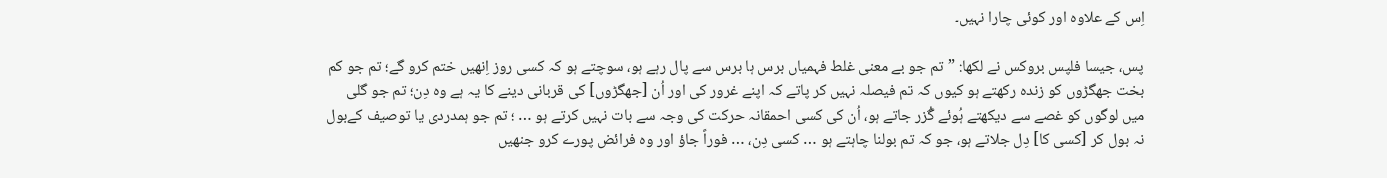اِس کے علاوہ اور کوئی چارا نہیں۔

پس، جیسا فلپس بروکس نے لکھا: ”تم جو بے معنی غلط فہمیاں برس ہا برس سے پال رہے ہو، سوچتے ہو کہ کسی روز اِنھیں ختم کرو گے؛ تم جو کم بخت جھگڑوں کو زندہ رکھتے ہو کیوں کہ تم فیصلہ نہیں کر پاتے کہ اپنے غرور کی اور اُن [جھگڑوں] کی قربانی دینے کا یہ ہے وہ دِن؛ تم جو گلی میں لوگوں کو غصے سے دیکھتے ہُوئے گُزر جاتے ہو، اُن کی کسی احمقانہ حرکت کی وجہ سے بات نہیں کرتے ہو … ؛ تم جو ہمدردی یا توصیف کےبول نہ بول کر [کسی کا] دِل جلاتے ہو، جو کہ تم بولنا چاہتے ہو … کسی دِن، … فوراً جاؤ اور وہ فرائض پورے کرو جنھیں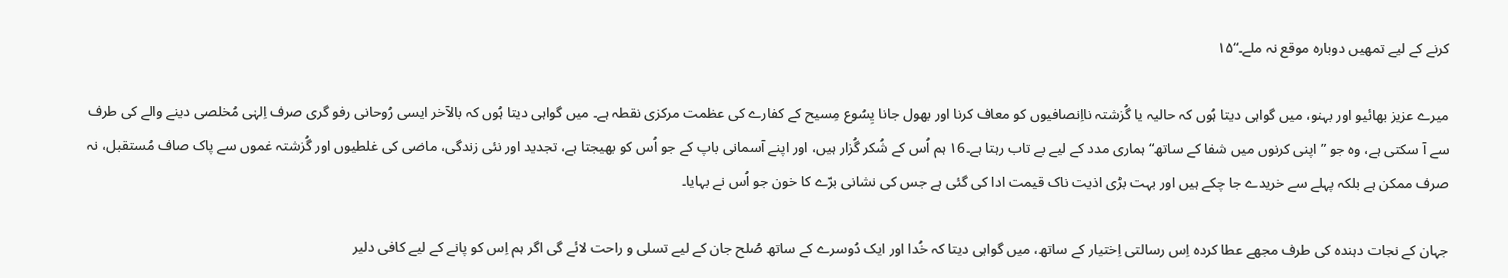کرنے کے لیے تمھیں دوبارہ موقع نہ ملے۔“۱۵

میرے عزیز بھائیو اور بہنو، میں گواہی دیتا ہُوں کہ حالیہ یا گُزشتہ نااِنصافیوں کو معاف کرنا اور بھول جانا یِسُوع مِسیح کے کفارے کی عظمت مرکزی نقطہ ہے۔ میں گواہی دیتا ہُوں کہ بالآخر ایسی رُوحانی رفو گری صرف اِلہٰی مُخلصی دینے والے کی طرف سے آ سکتی ہے، وہ جو ”اپنی کرنوں میں شفا کے ساتھ“ ہماری مدد کے لیے بے تاب رہتا ہے۔۱6 ہم اُس کے شُکر گُزار ہیں، اور اپنے آسمانی باپ کے جو اُس کو بھیجتا ہے، تجدید اور نئی زندگی، ماضی کی غلطیوں اور گُزشتہ غموں سے پاک صاف مُستقبل، نہ صرف ممکن ہے بلکہ پہلے سے خریدے جا چکے ہیں اور بہت بڑی اذیت ناک قیمت ادا کی گئی ہے جس کی نشانی برّے کا خون جو اُس نے بہایا۔

جہان کے نجات دہندہ کی طرف مجھے عطا کردہ اِس رسالتی اِختیار کے ساتھ، میں گواہی دیتا کہ خُدا اور ایک دُوسرے کے ساتھ صُلح جان کے لیے تسلی و راحت لائے گی اگر ہم اِس کو پانے کے لیے کافی دلیر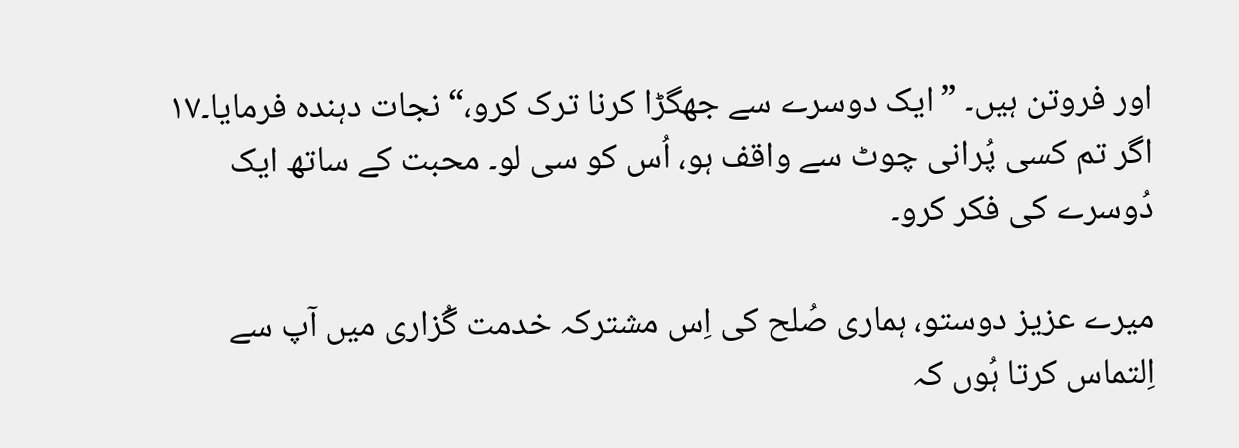اور فروتن ہیں۔ ”ایک دوسرے سے جھگڑا کرنا ترک کرو،“ نجات دہندہ فرمایا۔۱۷ اگر تم کسی پُرانی چوٹ سے واقف ہو، اُس کو سی لو۔ محبت کے ساتھ ایک دُوسرے کی فکر کرو۔

میرے عزیز دوستو، ہماری صُلح کی اِس مشترکہ خدمت گُزاری میں آپ سے اِلتماس کرتا ہُوں کہ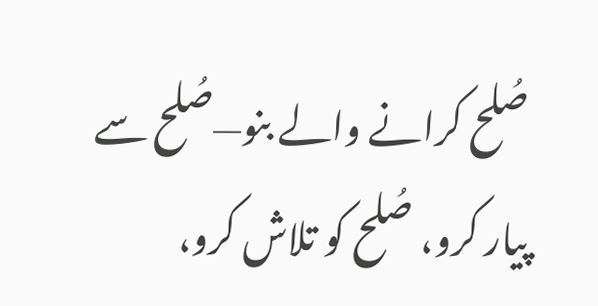صُلح کرانے والے بنو—صُلح سے پیار کرو، صُلح کو تلاش کرو،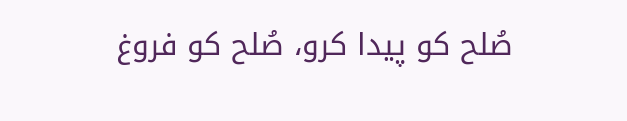صُلح کو پیدا کرو، صُلح کو فروغ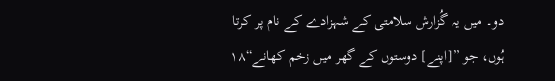دو۔ میں یہ گُزارش سلامتی کے شہزادے کے نام پر کرتا ہُوں، جو ”[اپنے] دوستوں کے گھر میں زخم کھانے“۱۸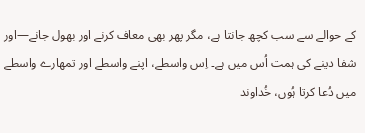کے حوالے سے سب کچھ جانتا ہے، مگر پھر بھی معاف کرنے اور بھول جانے—اور شفا دینے کی ہمت اُس میں ہے۔ اِس واسطے، اپنے واسطے اور تمھارے واسطے میں دُعا کرتا ہُوں، خُداوند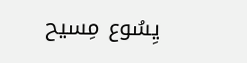یِسُوع مِسیح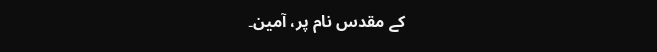کے مقدس نام پر، آمین۔